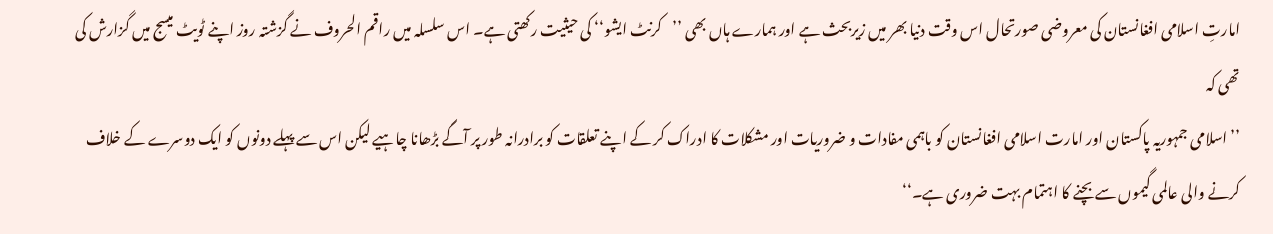امارتِ اسلامی افغانستان کی معروضی صورتحال اس وقت دنیا بھر میں زیربحث ہے اور ہمارے ہاں بھی ’’کرنٹ ایشو‘‘ کی حیثیت رکھتی ہے۔ اس سلسلہ میں راقم الحروف نے گزشتہ روز اپنے ٹویٹ میسج میں گزارش کی تھی کہ
’’اسلامی جمہوریہ پاکستان اور امارت اسلامی افغانستان کو باہمی مفادات و ضروریات اور مشکلات کا ادراک کر کے اپنے تعلقات کو برادرانہ طور پر آگے بڑھانا چاہیے لیکن اس سے پہلے دونوں کو ایک دوسرے کے خلاف کرنے والی عالمی گیموں سے بچنے کا اہتمام بہت ضروری ہے۔‘‘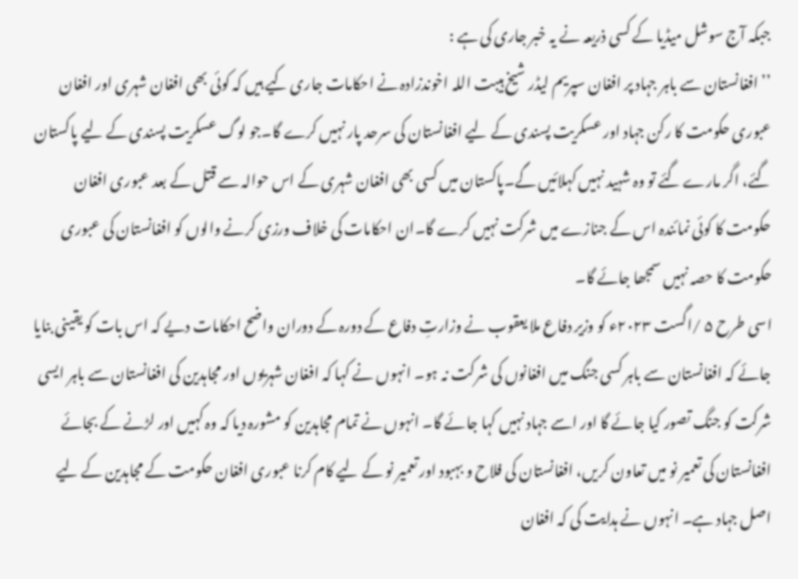جبکہ آج سوشل میڈیا کے کسی ذریعہ نے یہ خبر جاری کی ہے :
’’افغانستان سے باہر جہاد پر افغان سپریم لیڈر شیخ ہیبت اللہ اخوندزادہ نے احکامات جاری کیے ہیں کہ کوئی بھی افغان شہری اور افغان عبوری حکومت کا رکن جہاد اور عسکریت پسندی کے لیے افغانستان کی سرحد پار نہیں کرے گا۔جو لوگ عسکریت پسندی کے لیے پاکستان گئے، اگر مارے گئے تو وہ شہید نہیں کہلائیں گے۔پاکستان میں کسی بھی افغان شہری کے اس حوالہ سے قتل کے بعد عبوری افغان حکومت کا کوئی نمائندہ اس کے جنازے میں شرکت نہیں کرے گا۔ان احکامات کی خلاف ورزی کرنے والوں کو افغانستان کی عبوری حکومت کا حصہ نہیں سمجھا جائے گا۔
اسی طرح ۵ /اگست ۲۰۲۳ء کو وزیر دفاع ملا یعقوب نے وزارتِ دفاع کے دورہ کے دوران واضح احکامات دیے کہ اس بات کو یقینی بنایا جائے کہ افغانستان سے باہر کسی جنگ میں افغانوں کی شرکت نہ ہو۔ انہوں نے کہا کہ افغان شہریوں اور مجاہدین کی افغانستان سے باہر ایسی شرکت کو جنگ تصور کیا جائے گا اور اسے جہاد نہیں کہا جائے گا۔ انہوں نے تمام مجاہدین کو مشورہ دیا کہ وہ کہیں اور لڑنے کے بجائے افغانستان کی تعمیر نو میں تعاون کریں، افغانستان کی فلاح و بہبود اور تعمیر نو کے لیے کام کرنا عبوری افغان حکومت کے مجاہدین کے لیے اصل جہاد ہے۔ انہوں نے ہدایت کی کہ افغان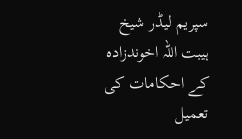سپریم لیڈر شیخ ہیبت اللہ اخوندزادہ کے احکامات کی تعمیل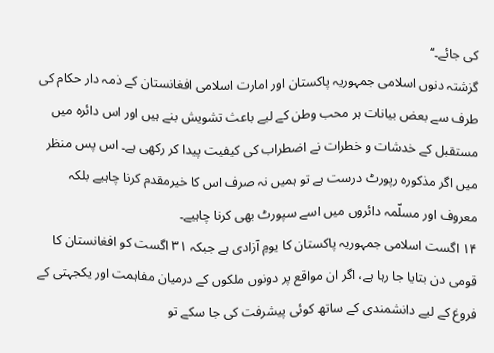کی جائے۔‘‘
گزشتہ دنوں اسلامی جمہوریہ پاکستان اور امارت اسلامی افغانستان کے ذمہ دار حکام کی طرف سے بعض بیانات ہر محب وطن کے لیے باعث تشویش بنے ہیں اور اس دائرہ میں مستقبل کے خدشات و خطرات نے اضطراب کی کیفیت پیدا کر رکھی ہے۔ اس پس منظر میں اگر مذکورہ رپورٹ درست ہے تو ہمیں نہ صرف اس کا خیرمقدم کرنا چاہیے بلکہ معروف اور مسلّمہ دائروں میں اسے سپورٹ بھی کرنا چاہیے۔
۱۴ اگست اسلامی جمہوریہ پاکستان کا یومِ آزادی ہے جبکہ ۳۱ اگست کو افغانستان کا قومی دن بتایا جا رہا ہے، اگر ان مواقع پر دونوں ملکوں کے درمیان مفاہمت اور یکجہتی کے فروغ کے لیے دانشمندی کے ساتھ کوئی پیشرفت کی جا سکے تو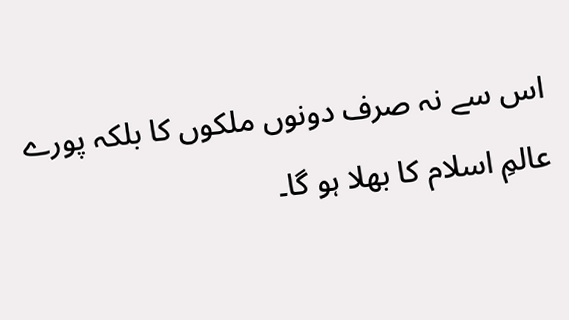اس سے نہ صرف دونوں ملکوں کا بلکہ پورے عالمِ اسلام کا بھلا ہو گا۔